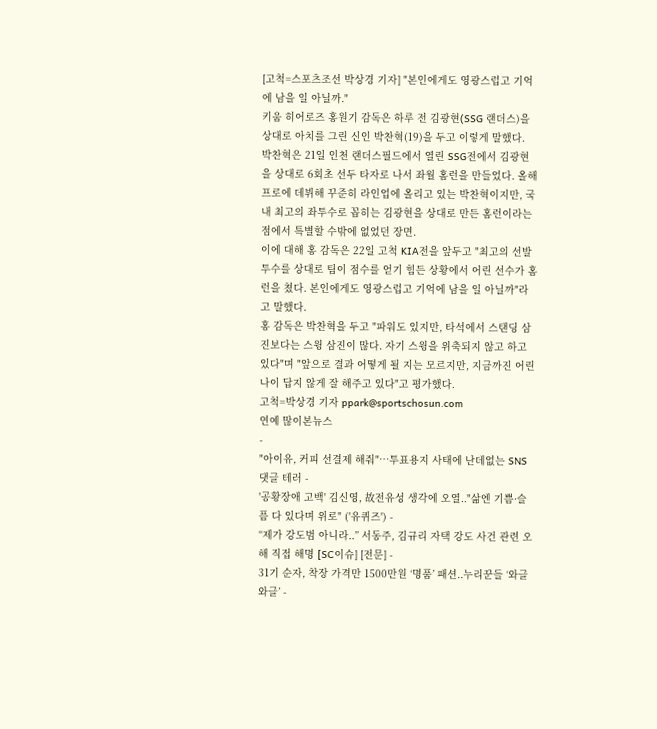[고척=스포츠조선 박상경 기자] "본인에게도 영광스럽고 기억에 남을 일 아닐까."
키움 히어로즈 홍원기 감독은 하루 전 김광현(SSG 랜더스)을 상대로 아치를 그린 신인 박찬혁(19)을 두고 이렇게 말했다.
박찬혁은 21일 인천 랜더스필드에서 열린 SSG전에서 김광현을 상대로 6회초 선두 타자로 나서 좌월 홈런을 만들었다. 올해 프로에 데뷔해 꾸준히 라인업에 올리고 있는 박찬혁이지만, 국내 최고의 좌투수로 꼽히는 김광현을 상대로 만든 홈런이라는 점에서 특별할 수밖에 없었던 장면.
이에 대해 홍 감독은 22일 고척 KIA전을 앞두고 "최고의 선발 투수를 상대로 팀이 점수를 얻기 힘든 상황에서 어린 선수가 홈런을 쳤다. 본인에게도 영광스럽고 기억에 남을 일 아닐까"라고 말했다.
홍 감독은 박찬혁을 두고 "파워도 있지만, 타석에서 스탠딩 삼진보다는 스윙 삼진이 많다. 자기 스윙을 위축되지 않고 하고 있다"며 "앞으로 결과 어떻게 될 지는 모르지만, 지금까진 어린 나이 답지 않게 잘 해주고 있다"고 평가했다.
고척=박상경 기자 ppark@sportschosun.com
연예 많이본뉴스
-
"아이유, 커피 선결제 해줘"…투표용지 사태에 난데없는 SNS 댓글 테러 -
'공황장애 고백' 김신영, 故전유성 생각에 오열.."삶엔 기쁨·슬픔 다 있다며 위로" ('유퀴즈') -
“제가 강도범 아니라..” 서동주, 김규리 자택 강도 사건 관련 오해 직접 해명 [SC이슈] [전문] -
31기 순자, 착장 가격만 1500만원 ‘명품’ 패션..누리꾼들 ‘와글와글’ -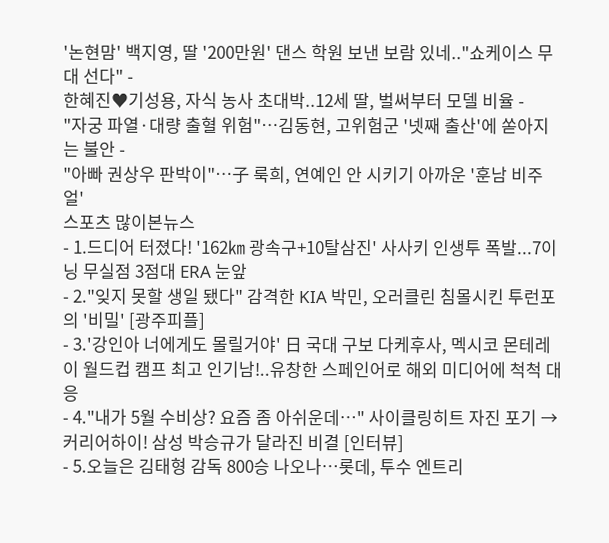'논현맘' 백지영, 딸 '200만원' 댄스 학원 보낸 보람 있네.."쇼케이스 무대 선다" -
한혜진♥기성용, 자식 농사 초대박..12세 딸, 벌써부터 모델 비율 -
"자궁 파열·대량 출혈 위험"…김동현, 고위험군 '넷째 출산'에 쏟아지는 불안 -
"아빠 권상우 판박이"…子 룩희, 연예인 안 시키기 아까운 '훈남 비주얼'
스포츠 많이본뉴스
- 1.드디어 터졌다! '162㎞ 광속구+10탈삼진' 사사키 인생투 폭발...7이닝 무실점 3점대 ERA 눈앞
- 2."잊지 못할 생일 됐다" 감격한 KIA 박민, 오러클린 침몰시킨 투런포의 '비밀' [광주피플]
- 3.'강인아 너에게도 몰릴거야' 日 국대 구보 다케후사, 멕시코 몬테레이 월드컵 캠프 최고 인기남!..유창한 스페인어로 해외 미디어에 척척 대응
- 4."내가 5월 수비상? 요즘 좀 아쉬운데…" 사이클링히트 자진 포기 → 커리어하이! 삼성 박승규가 달라진 비결 [인터뷰]
- 5.오늘은 김태형 감독 800승 나오나…롯데, 투수 엔트리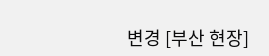변경 [부산 현장]